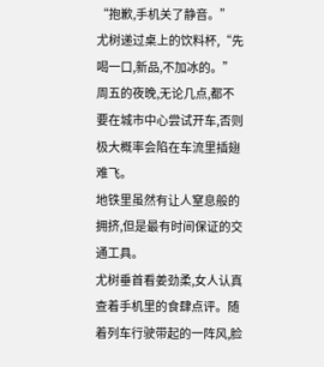“抱歉,手机关了静音。”
尤树递过桌上的饮料杯,“先喝一口,新品,不加冰的。”
周五的夜晚,无论几点,都不要在城市中心尝试开车,否则极大概率会陷在车流里插翅难飞。
地铁里虽然有让人窒息般的拥挤,但是最有时间保证的交通工具。
尤树垂首看姜劲柔,女人认真查着手机里的食肆点评。随着列车行驶带起的一阵风,脸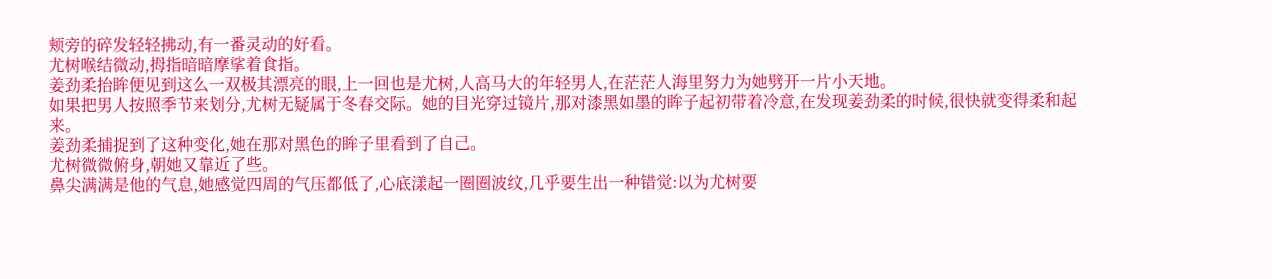颊旁的碎发轻轻拂动,有一番灵动的好看。
尤树喉结微动,拇指暗暗摩挲着食指。
姜劲柔抬眸便见到这么一双极其漂亮的眼,上一回也是尤树,人高马大的年轻男人,在茫茫人海里努力为她劈开一片小天地。
如果把男人按照季节来划分,尤树无疑属于冬春交际。她的目光穿过镜片,那对漆黑如墨的眸子起初带着冷意,在发现姜劲柔的时候,很快就变得柔和起来。
姜劲柔捕捉到了这种变化,她在那对黑色的眸子里看到了自己。
尤树微微俯身,朝她又靠近了些。
鼻尖满满是他的气息,她感觉四周的气压都低了,心底漾起一圈圈波纹,几乎要生出一种错觉:以为尤树要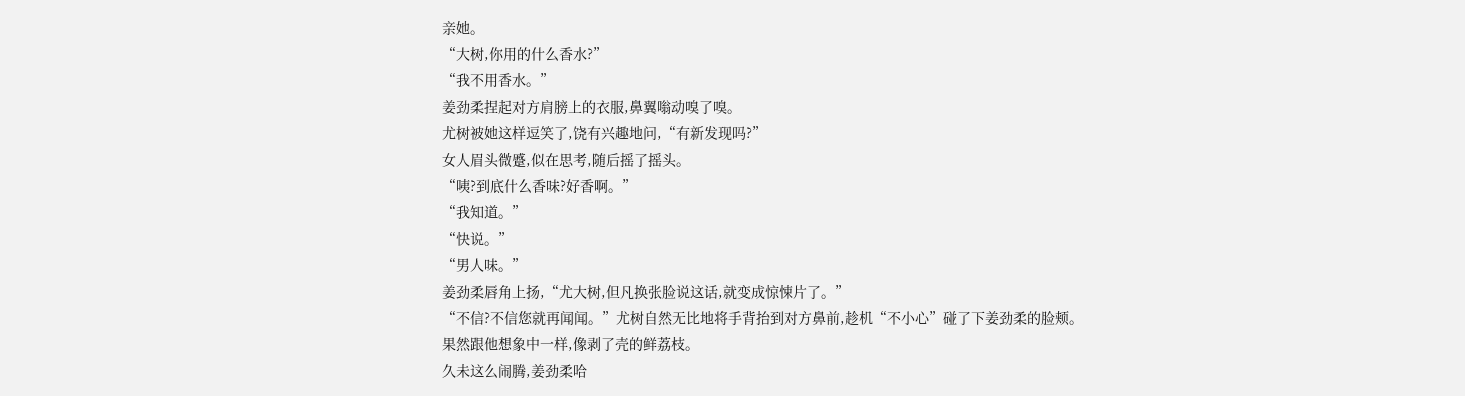亲她。
“大树,你用的什么香水?”
“我不用香水。”
姜劲柔捏起对方肩膀上的衣服,鼻翼嗡动嗅了嗅。
尤树被她这样逗笑了,饶有兴趣地问,“有新发现吗?”
女人眉头微蹙,似在思考,随后摇了摇头。
“咦?到底什么香味?好香啊。”
“我知道。”
“快说。”
“男人味。”
姜劲柔唇角上扬,“尤大树,但凡换张脸说这话,就变成惊悚片了。”
“不信?不信您就再闻闻。”尤树自然无比地将手背抬到对方鼻前,趁机“不小心”碰了下姜劲柔的脸颊。
果然跟他想象中一样,像剥了壳的鲜荔枝。
久未这么闹腾,姜劲柔哈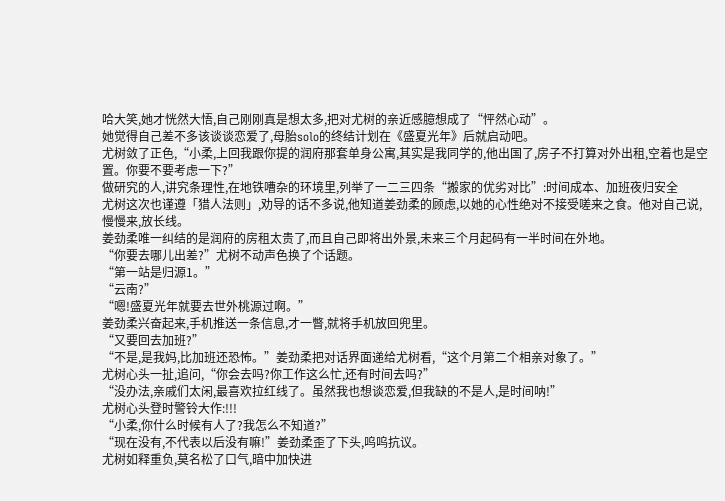哈大笑,她才恍然大悟,自己刚刚真是想太多,把对尤树的亲近感臆想成了“怦然心动”。
她觉得自己差不多该谈谈恋爱了,母胎solo的终结计划在《盛夏光年》后就启动吧。
尤树敛了正色,“小柔,上回我跟你提的润府那套单身公寓,其实是我同学的,他出国了,房子不打算对外出租,空着也是空置。你要不要考虑一下?”
做研究的人,讲究条理性,在地铁嘈杂的环境里,列举了一二三四条“搬家的优劣对比”:时间成本、加班夜归安全
尤树这次也谨遵「猎人法则」,劝导的话不多说,他知道姜劲柔的顾虑,以她的心性绝对不接受嗟来之食。他对自己说,慢慢来,放长线。
姜劲柔唯一纠结的是润府的房租太贵了,而且自己即将出外景,未来三个月起码有一半时间在外地。
“你要去哪儿出差?”尤树不动声色换了个话题。
“第一站是归源1。”
“云南?”
“嗯!盛夏光年就要去世外桃源过啊。”
姜劲柔兴奋起来,手机推送一条信息,才一瞥,就将手机放回兜里。
“又要回去加班?”
“不是,是我妈,比加班还恐怖。”姜劲柔把对话界面递给尤树看,“这个月第二个相亲对象了。”
尤树心头一扯,追问,“你会去吗?你工作这么忙,还有时间去吗?”
“没办法,亲戚们太闲,最喜欢拉红线了。虽然我也想谈恋爱,但我缺的不是人,是时间呐!”
尤树心头登时警铃大作:!!!
“小柔,你什么时候有人了?我怎么不知道?”
“现在没有,不代表以后没有嘛!”姜劲柔歪了下头,呜呜抗议。
尤树如释重负,莫名松了口气,暗中加快进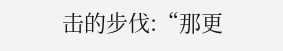击的步伐:“那更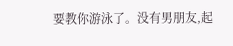要教你游泳了。没有男朋友,起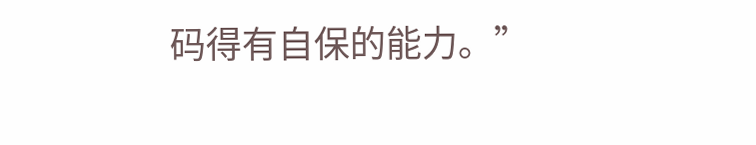码得有自保的能力。”